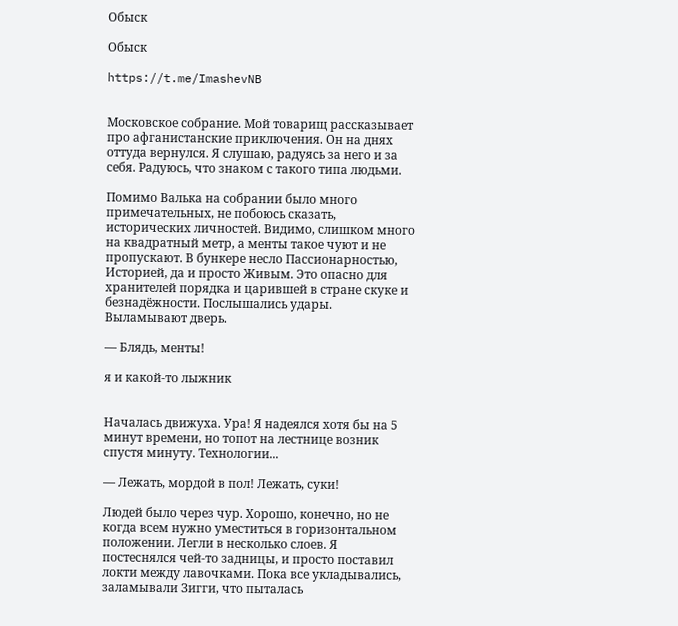Обыск

Обыск

https://t.me/ImashevNB


Московское собрание. Мой товарищ рассказывает про афганистанские приключения. Он на днях оттуда вернулся. Я слушаю, радуясь за него и за себя. Радуюсь, что знаком с такого типа людьми.

Помимо Валька на собрании было много примечательных, не побоюсь сказать, исторических личностей. Видимо, слишком много на квадратный метр, а менты такое чуют и не пропускают. В бункере несло Пассионарностью, Историей, да и просто Живым. Это опасно для хранителей порядка и царившей в стране скуке и безнадёжности. Послышались удары. Выламывают дверь.

— Блядь, менты!

я и какой-то лыжник


Началась движуха. Ура! Я надеялся хотя бы на 5 минут времени, но топот на лестнице возник спустя минуту. Технологии...

— Лежать, мордой в пол! Лежать, суки!

Людей было через чур. Хорошо, конечно, но не когда всем нужно уместиться в горизонтальном положении. Легли в несколько слоев. Я постеснялся чей-то задницы, и просто поставил локти между лавочками. Пока все укладывались, заламывали Зигги, что пыталась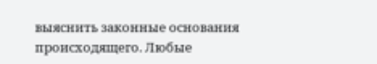выяснить законные основания происходящего. Любые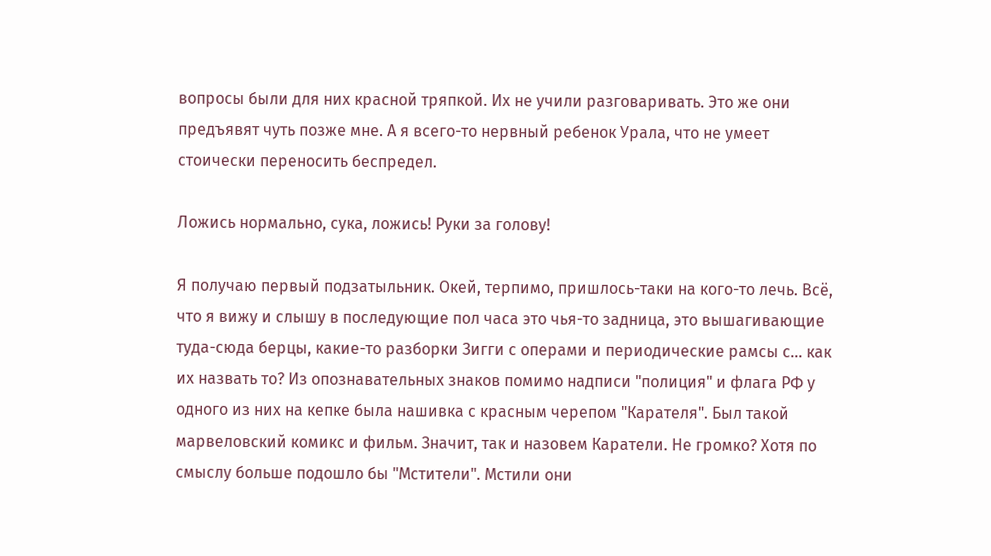вопросы были для них красной тряпкой. Их не учили разговаривать. Это же они предъявят чуть позже мне. А я всего-то нервный ребенок Урала, что не умеет стоически переносить беспредел.

Ложись нормально, сука, ложись! Руки за голову!

Я получаю первый подзатыльник. Окей, терпимо, пришлось-таки на кого-то лечь. Всё, что я вижу и слышу в последующие пол часа это чья-то задница, это вышагивающие туда-сюда берцы, какие-то разборки Зигги с операми и периодические рамсы с... как их назвать то? Из опознавательных знаков помимо надписи "полиция" и флага РФ у одного из них на кепке была нашивка с красным черепом "Карателя". Был такой марвеловский комикс и фильм. Значит, так и назовем Каратели. Не громко? Хотя по смыслу больше подошло бы "Мстители". Мстили они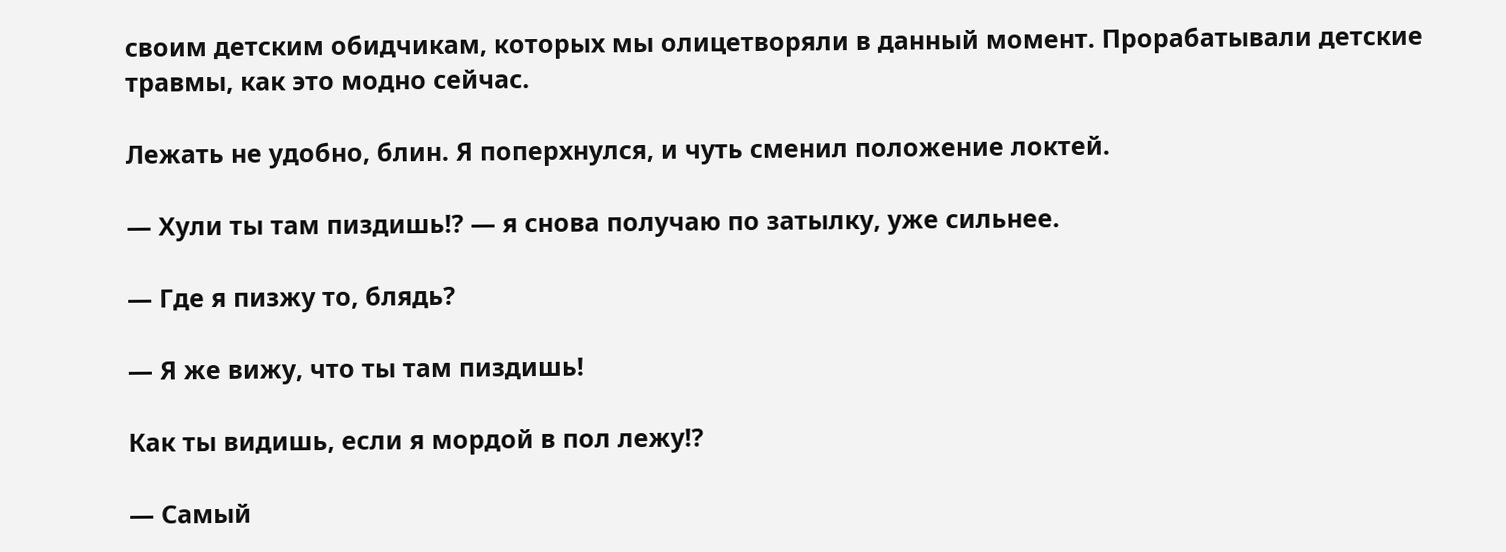своим детским обидчикам, которых мы олицетворяли в данный момент. Прорабатывали детские травмы, как это модно сейчас.

Лежать не удобно, блин. Я поперхнулся, и чуть сменил положение локтей.

— Хули ты там пиздишь!? — я снова получаю по затылку, уже сильнее.

— Где я пизжу то, блядь?

— Я же вижу, что ты там пиздишь!

Как ты видишь, если я мордой в пол лежу!?

— Самый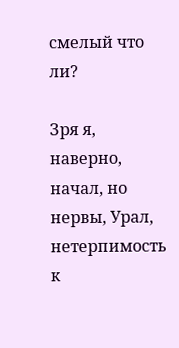смелый что ли?

Зря я, наверно, начал, но нервы, Урал, нетерпимость к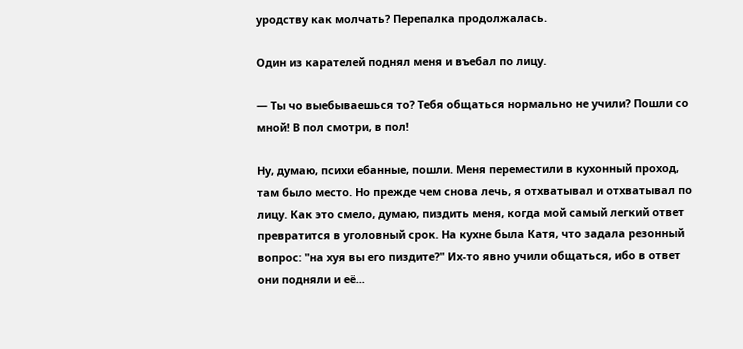уродству как молчать? Перепалка продолжалась.

Один из карателей поднял меня и въебал по лицу.

— Ты чо выебываешься то? Тебя общаться нормально не учили? Пошли со мной! В пол смотри, в пол!

Ну, думаю, психи ебанные, пошли. Меня переместили в кухонный проход, там было место. Но прежде чем снова лечь, я отхватывал и отхватывал по лицу. Как это смело, думаю, пиздить меня, когда мой самый легкий ответ превратится в уголовный срок. На кухне была Катя, что задала резонный вопрос: "на хуя вы его пиздите?" Их-то явно учили общаться, ибо в ответ они подняли и её...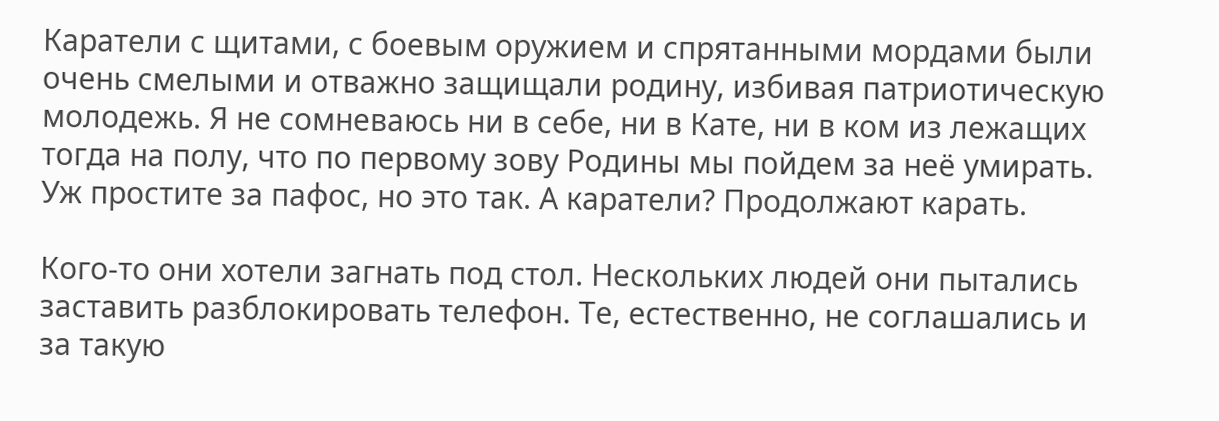Каратели с щитами, с боевым оружием и спрятанными мордами были очень смелыми и отважно защищали родину, избивая патриотическую молодежь. Я не сомневаюсь ни в себе, ни в Кате, ни в ком из лежащих тогда на полу, что по первому зову Родины мы пойдем за неё умирать. Уж простите за пафос, но это так. А каратели? Продолжают карать.

Кого-то они хотели загнать под стол. Нескольких людей они пытались заставить разблокировать телефон. Те, естественно, не соглашались и за такую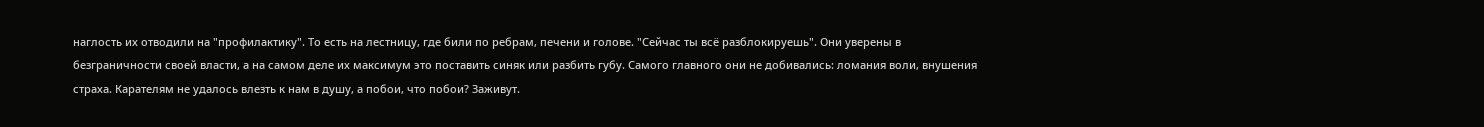наглость их отводили на "профилактику". То есть на лестницу, где били по ребрам, печени и голове. "Сейчас ты всё разблокируешь". Они уверены в безграничности своей власти, а на самом деле их максимум это поставить синяк или разбить губу. Самого главного они не добивались: ломания воли, внушения страха. Карателям не удалось влезть к нам в душу, а побои, что побои? Заживут.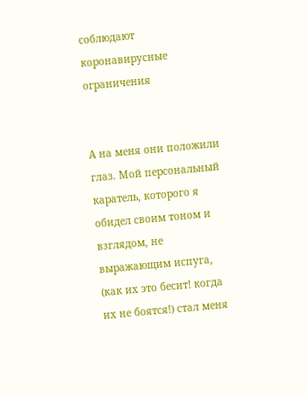соблюдают коронавирусные ограничения


А на меня они положили глаз. Мой персональный каратель, которого я обидел своим тоном и взглядом, не выражающим испуга, (как их это бесит! когда их не боятся!) стал меня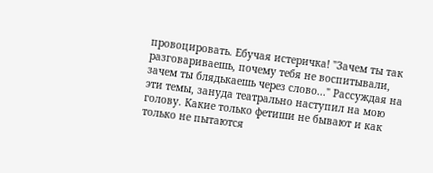провоцировать. Ебучая истеричка! "Зачем ты так разговариваешь, почему тебя не воспитывали, зачем ты блядькаешь через слово..." Рассуждая на эти темы, зануда театрально наступил на мою голову. Какие только фетиши не бывают и как только не пытаются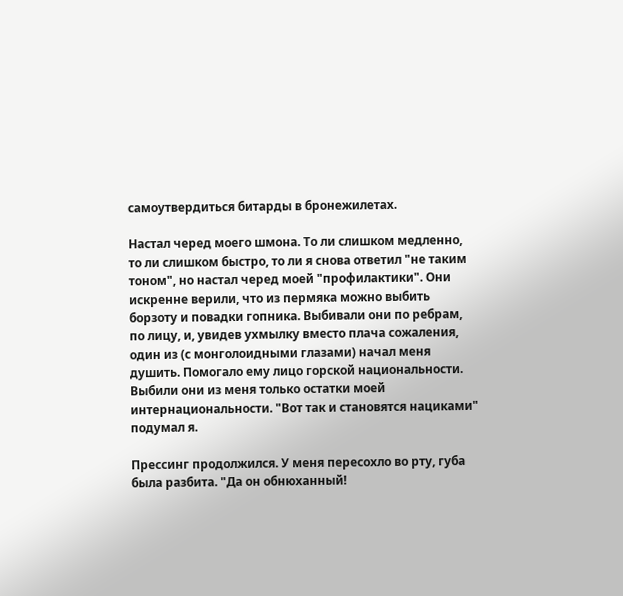самоутвердиться битарды в бронежилетах.

Настал черед моего шмона. То ли слишком медленно, то ли слишком быстро, то ли я снова ответил "не таким тоном", но настал черед моей "профилактики". Они искренне верили, что из пермяка можно выбить борзоту и повадки гопника. Выбивали они по ребрам, по лицу, и, увидев ухмылку вместо плача сожаления, один из (с монголоидными глазами) начал меня душить. Помогало ему лицо горской национальности. Выбили они из меня только остатки моей интернациональности. "Вот так и становятся нациками" подумал я.

Прессинг продолжился. У меня пересохло во рту, губа была разбита. "Да он обнюханный!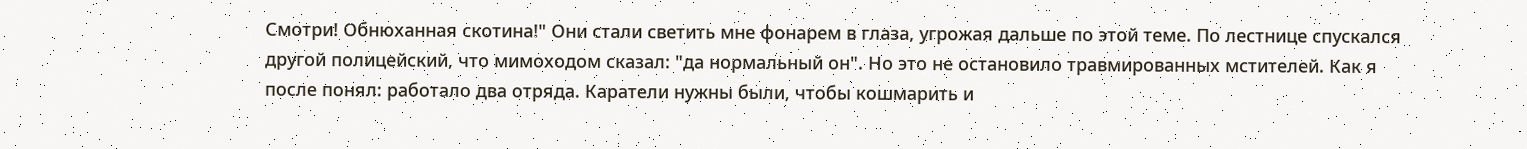Смотри! Обнюханная скотина!" Они стали светить мне фонарем в глаза, угрожая дальше по этой теме. По лестнице спускался другой полицейский, что мимоходом сказал: "да нормальный он". Но это не остановило травмированных мстителей. Как я после понял: работало два отряда. Каратели нужны были, чтобы кошмарить и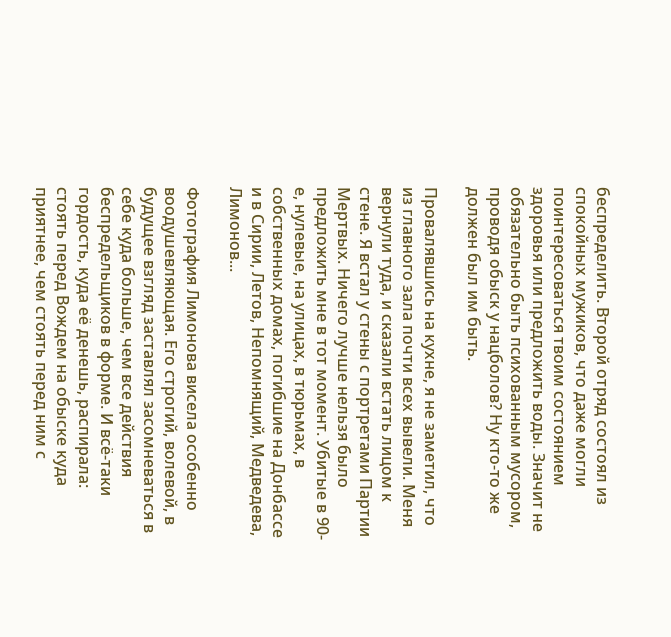беспределить. Второй отряд состоял из спокойных мужиков, что даже могли поинтересоваться твоим состоянием здоровья или предложить воды. Значит не обязательно быть психованным мусором, проводя обыск у нацболов? Ну кто-то же должен был им быть.

Провалявшись на кухне, я не заметил, что из главного зала почти всех вывели. Меня вернули туда, и сказали встать лицом к стене. Я встал у стены с портретами Партии Мертвых. Ничего лучше нельзя было предложить мне в тот момент. Убитые в 90-е, нулевые, на улицах, в тюрьмах, в собственных домах, погибшие на Донбассе и в Сирии, Летов, Непомнящий, Медведева, Лимонов...

Фотография Лимонова висела особенно воодушевляющая. Его строгий, волевой, в будущее взгляд заставлял засомневаться в себе куда больше, чем все действия беспредельщиков в форме. И всё-таки гордость, куда её денешь, распирала: стоять перед Вождем на обыске куда приятнее, чем стоять перед ним с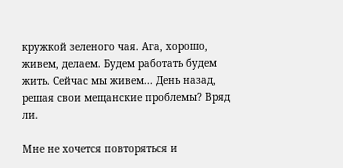кружкой зеленого чая. Ага, хорошо, живем, делаем. Будем работать будем жить. Сейчас мы живем... День назад, решая свои мещанские проблемы? Вряд ли.

Мне не хочется повторяться и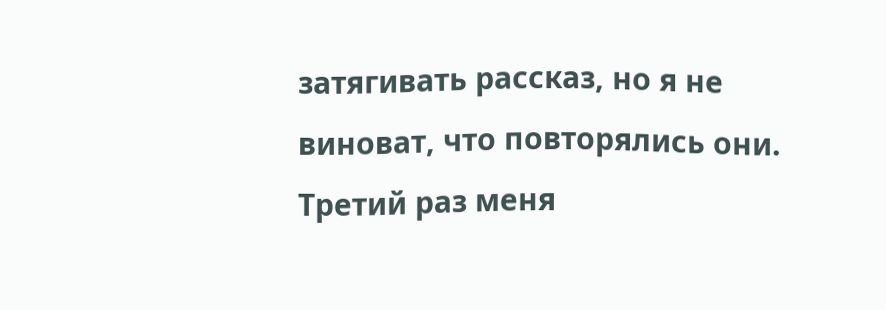затягивать рассказ, но я не виноват, что повторялись они. Третий раз меня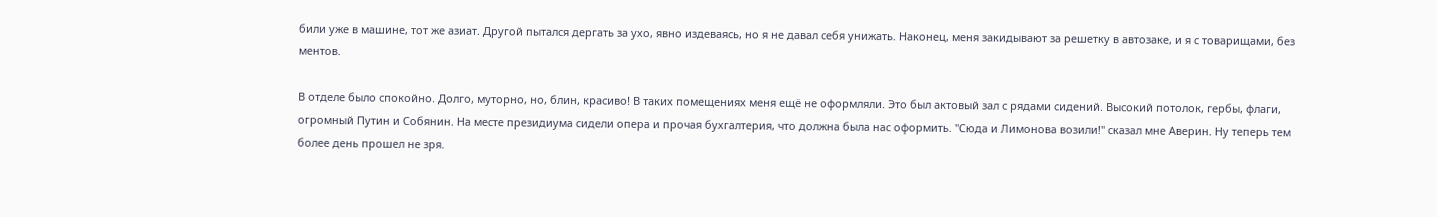били уже в машине, тот же азиат. Другой пытался дергать за ухо, явно издеваясь, но я не давал себя унижать. Наконец, меня закидывают за решетку в автозаке, и я с товарищами, без ментов.

В отделе было спокойно. Долго, муторно, но, блин, красиво! В таких помещениях меня ещё не оформляли. Это был актовый зал с рядами сидений. Высокий потолок, гербы, флаги, огромный Путин и Собянин. На месте президиума сидели опера и прочая бухгалтерия, что должна была нас оформить. "Сюда и Лимонова возили!" сказал мне Аверин. Ну теперь тем более день прошел не зря.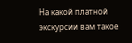На какой платной экскурсии вам такое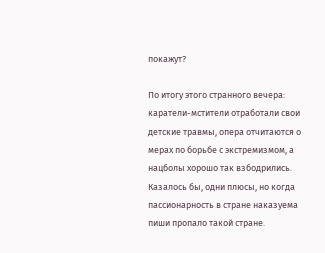покажут?

По итогу этого странного вечера: каратели-мстители отработали свои детские травмы, опера отчитаются о мерах по борьбе с экстремизмом, а нацболы хорошо так взбодрились. Казалось бы, одни плюсы, но когда пассионарность в стране наказуема пиши пропало такой стране.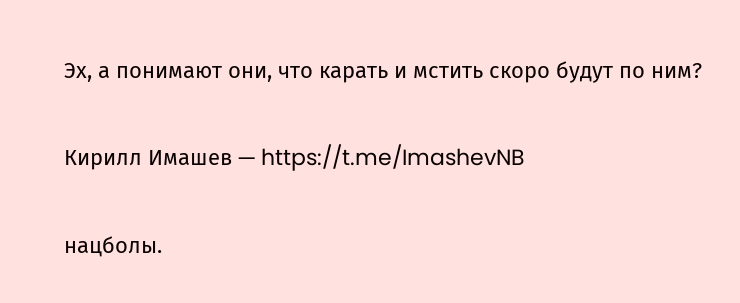Эх, а понимают они, что карать и мстить скоро будут по ним?


Кирилл Имашев — https://t.me/ImashevNB


нацболы.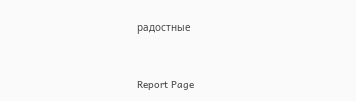радостные


Report Page